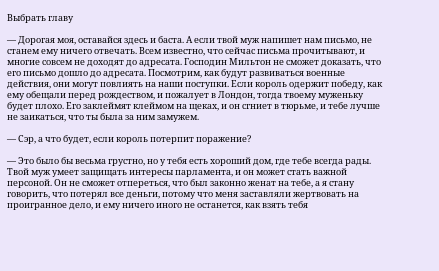Выбрать главу

— Дорогая моя, оставайся здесь и баста. А если твой муж напишет нам письмо, не станем ему ничего отвечать. Всем известно, что сейчас письма прочитывают, и многие совсем не доходят до адресата. Господин Мильтон не сможет доказать, что его письмо дошло до адресата. Посмотрим, как будут развиваться военные действия, они могут повлиять на наши поступки. Если король одержит победу, как ему обещали перед рождеством, и пожалует в Лондон, тогда твоему муженьку будет плохо. Его заклеймят клеймом на щеках, и он сгниет в тюрьме, и тебе лучше не заикаться, что ты была за ним замужем.

— Сэр, а что будет, если король потерпит поражение?

— Это было бы весьма грустно, но у тебя есть хороший дом, где тебе всегда рады. Твой муж умеет защищать интересы парламента, и он может стать важной персоной. Он не сможет отпереться, что был законно женат на тебе, а я стану говорить, что потерял все деньги, потому что меня заставляли жертвовать на проигранное дело, и ему ничего иного не останется, как взять тебя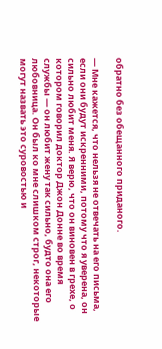обратно без обещанного приданого.

— Мне кажется, что нельзя не отвечать на его письма, если они будут искренними, потому что я уверена, он сильно любит меня. Я верю, что он виновен в грехе, о котором говорил доктор Джон Донне во время службы — он любит жену так сильно, будто она его любовница. Он был ко мне слишком строг, некоторые могут назвать это суровостью и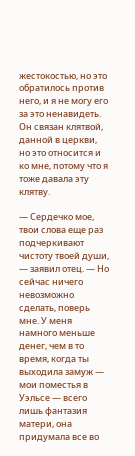жестокостью, но это обратилось против него, и я не могу его за это ненавидеть. Он связан клятвой, данной в церкви, но это относится и ко мне, потому что я тоже давала эту клятву.

— Сердечко мое, твои слова еще раз подчеркивают чистоту твоей души, — заявил отец. — Но сейчас ничего невозможно сделать, поверь мне. У меня намного меньше денег, чем в то время, когда ты выходила замуж — мои поместья в Уэльсе — всего лишь фантазия матери, она придумала все во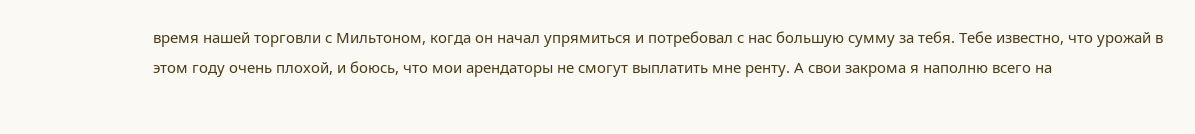время нашей торговли с Мильтоном, когда он начал упрямиться и потребовал с нас большую сумму за тебя. Тебе известно, что урожай в этом году очень плохой, и боюсь, что мои арендаторы не смогут выплатить мне ренту. А свои закрома я наполню всего на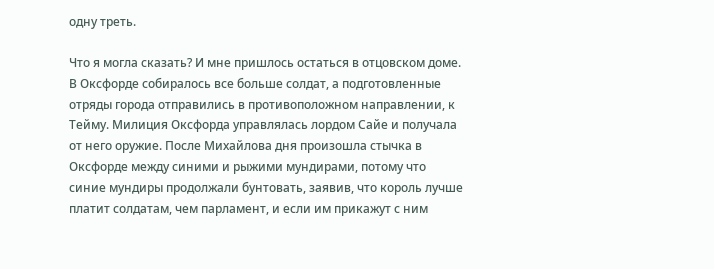одну треть.

Что я могла сказать? И мне пришлось остаться в отцовском доме. В Оксфорде собиралось все больше солдат, а подготовленные отряды города отправились в противоположном направлении, к Тейму. Милиция Оксфорда управлялась лордом Сайе и получала от него оружие. После Михайлова дня произошла стычка в Оксфорде между синими и рыжими мундирами, потому что синие мундиры продолжали бунтовать, заявив, что король лучше платит солдатам, чем парламент, и если им прикажут с ним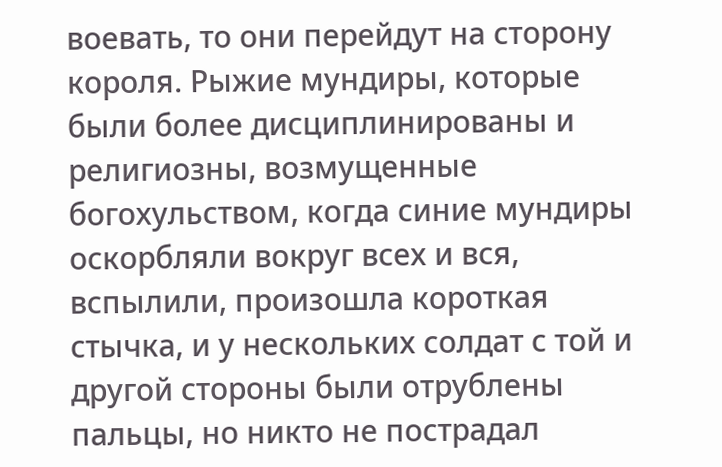воевать, то они перейдут на сторону короля. Рыжие мундиры, которые были более дисциплинированы и религиозны, возмущенные богохульством, когда синие мундиры оскорбляли вокруг всех и вся, вспылили, произошла короткая стычка, и у нескольких солдат с той и другой стороны были отрублены пальцы, но никто не пострадал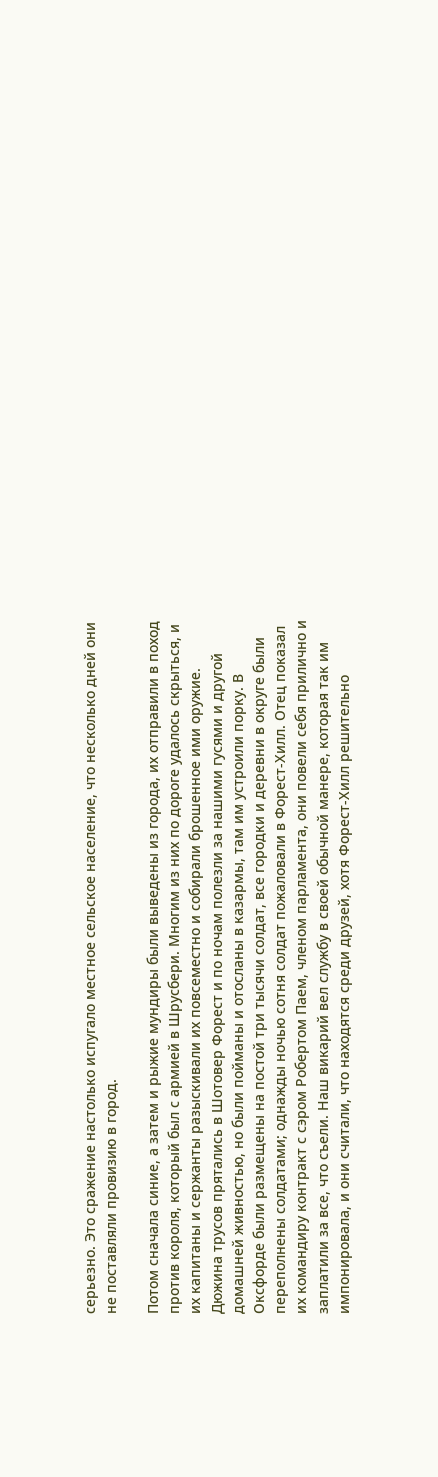серьезно. Это сражение настолько испугало местное сельское население, что несколько дней они не поставляли провизию в город.

Потом сначала синие, а затем и рыжие мундиры были выведены из города, их отправили в поход против короля, который был с армией в Шрусбери. Многим из них по дороге удалось скрыться, и их капитаны и сержанты разыскивали их повсеместно и собирали брошенное ими оружие. Дюжина трусов прятались в Шотовер Форест и по ночам полезли за нашими гусями и другой домашней живностью, но были пойманы и отосланы в казармы, там им устроили порку. В Оксфорде были размещены на постой три тысячи солдат, все городки и деревни в округе были переполнены солдатами; однажды ночью сотня солдат пожаловали в Форест-Хилл. Отец показал их командиру контракт с сэром Робертом Паем, членом парламента, они повели себя прилично и заплатили за все, что съели. Наш викарий вел службу в своей обычной манере, которая так им импонировала, и они считали, что находятся среди друзей, хотя Форест-Хилл решительно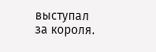выступал за короля.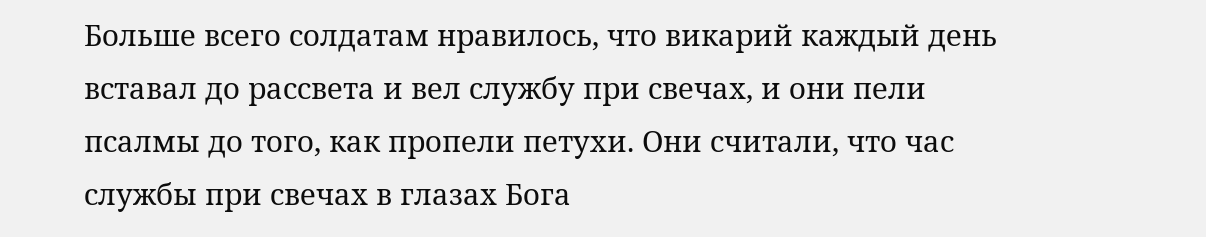Больше всего солдатам нравилось, что викарий каждый день вставал до рассвета и вел службу при свечах, и они пели псалмы до того, как пропели петухи. Они считали, что час службы при свечах в глазах Бога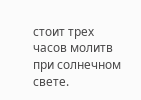стоит трех часов молитв при солнечном свете.